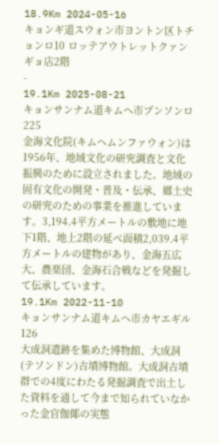18.9Km 2024-05-16
キョンギ道スウォン市ヨントン区トチョンロ10 ロッテアウトレットクァンギョ店2階
-
19.1Km 2025-08-21
キョンサンナム道キムヘ市プンソンロ225
金海文化院(キムヘムンファウォン)は1956年、地域文化の研究調査と文化振興のために設立されました。地域の固有文化の開発・普及・伝承、郷土史の研究のための事業を推進しています。3,194.4平方メートルの敷地に地下1階、地上2階の延べ面積2,039.4平方メートルの建物があり、金海五広大、農楽団、金海石合戦などを発掘して伝承しています。
19.1Km 2022-11-10
キョンサンナム道キムヘ市カヤエギル126
大成洞遺跡を集めた博物館、大成洞(テソンドン)古墳博物館。大成洞古墳群での4度にわたる発掘調査で出土した資料を通して今まで知られていなかった金官伽倻の実態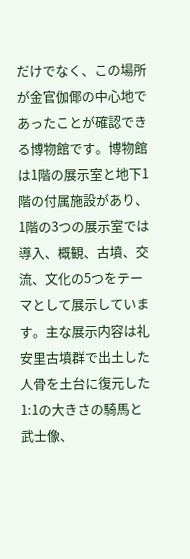だけでなく、この場所が金官伽倻の中心地であったことが確認できる博物館です。博物館は1階の展示室と地下1階の付属施設があり、1階の3つの展示室では導入、概観、古墳、交流、文化の5つをテーマとして展示しています。主な展示内容は礼安里古墳群で出土した人骨を土台に復元した1:1の大きさの騎馬と武士像、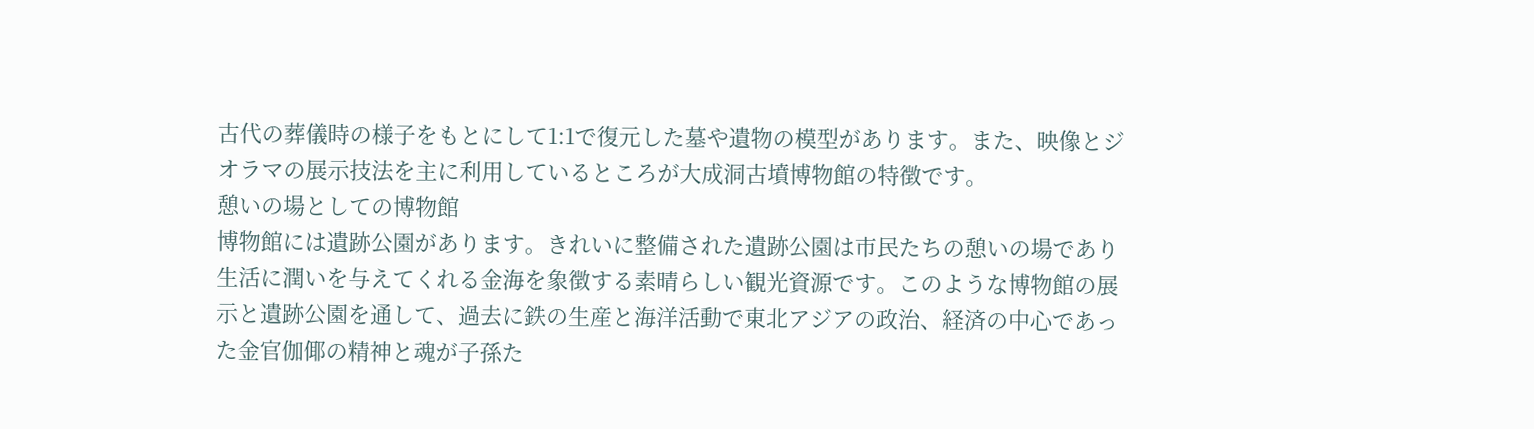古代の葬儀時の様子をもとにして1:1で復元した墓や遺物の模型があります。また、映像とジオラマの展示技法を主に利用しているところが大成洞古墳博物館の特徴です。
憩いの場としての博物館
博物館には遺跡公園があります。きれいに整備された遺跡公園は市民たちの憩いの場であり生活に潤いを与えてくれる金海を象徴する素晴らしい観光資源です。このような博物館の展示と遺跡公園を通して、過去に鉄の生産と海洋活動で東北アジアの政治、経済の中心であった金官伽倻の精神と魂が子孫た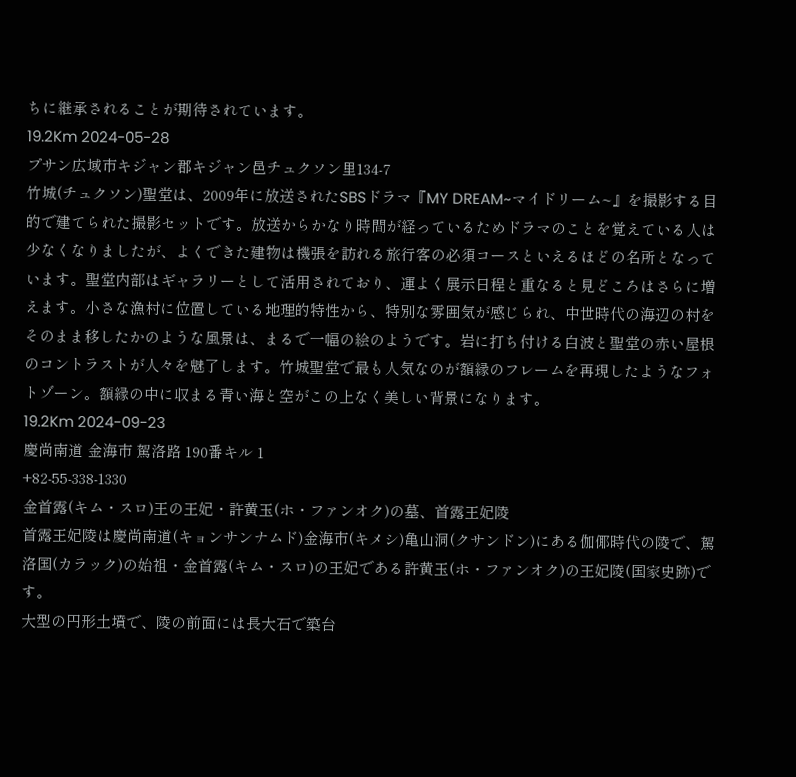ちに継承されることが期待されています。
19.2Km 2024-05-28
プサン広域市キジャン郡キジャン邑チュクソン里134-7
竹城(チュクソン)聖堂は、2009年に放送されたSBSドラマ『MY DREAM~マイドリーム~』を撮影する目的で建てられた撮影セットです。放送からかなり時間が経っているためドラマのことを覚えている人は少なくなりましたが、よくできた建物は機張を訪れる旅行客の必須コースといえるほどの名所となっています。聖堂内部はギャラリーとして活用されており、運よく展示日程と重なると見どころはさらに増えます。小さな漁村に位置している地理的特性から、特別な雰囲気が感じられ、中世時代の海辺の村をそのまま移したかのような風景は、まるで一幅の絵のようです。岩に打ち付ける白波と聖堂の赤い屋根のコントラストが人々を魅了します。竹城聖堂で最も人気なのが額縁のフレームを再現したようなフォトゾーン。額縁の中に収まる青い海と空がこの上なく美しい背景になります。
19.2Km 2024-09-23
慶尚南道 金海市 駕洛路 190番キル 1
+82-55-338-1330
金首露(キム・スロ)王の王妃・許黄玉(ホ・ファンオク)の墓、首露王妃陵
首露王妃陵は慶尚南道(キョンサンナムド)金海市(キメシ)亀山洞(クサンドン)にある伽倻時代の陵で、駕洛国(カラック)の始祖・金首露(キム・スロ)の王妃である許黄玉(ホ・ファンオク)の王妃陵(国家史跡)です。
大型の円形土墳で、陵の前面には長大石で築台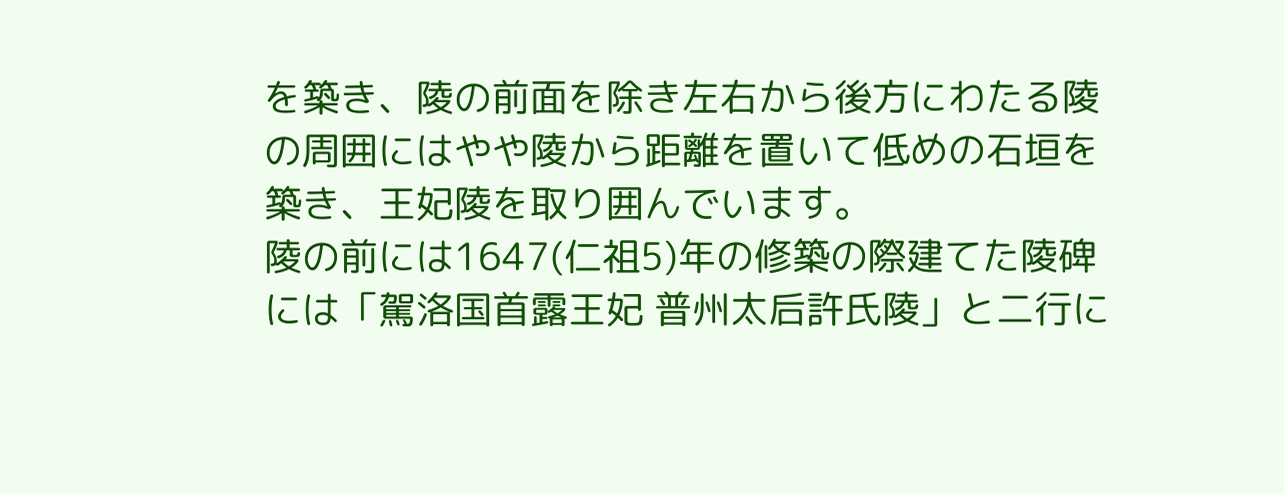を築き、陵の前面を除き左右から後方にわたる陵の周囲にはやや陵から距離を置いて低めの石垣を築き、王妃陵を取り囲んでいます。
陵の前には1647(仁祖5)年の修築の際建てた陵碑には「駕洛国首露王妃 普州太后許氏陵」と二行に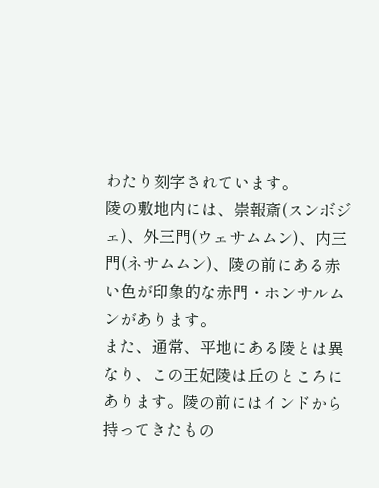わたり刻字されています。
陵の敷地内には、崇報斎(スンボジェ)、外三門(ウェサムムン)、内三門(ネサムムン)、陵の前にある赤い色が印象的な赤門・ホンサルムンがあります。
また、通常、平地にある陵とは異なり、この王妃陵は丘のところにあります。陵の前にはインドから持ってきたもの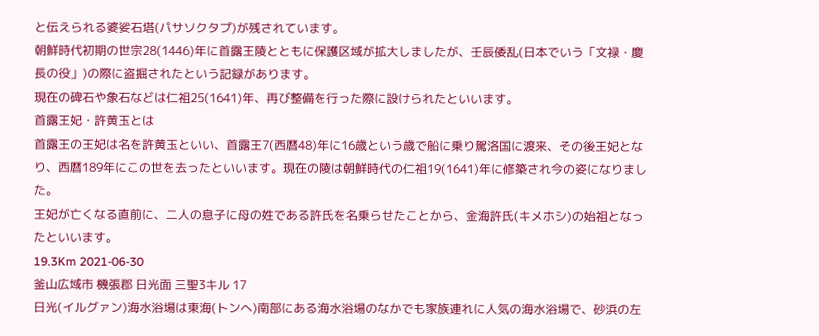と伝えられる婆娑石塔(パサソクタプ)が残されています。
朝鮮時代初期の世宗28(1446)年に首露王陵とともに保護区域が拡大しましたが、壬辰倭乱(日本でいう「文禄・慶長の役」)の際に盗掘されたという記録があります。
現在の碑石や象石などは仁祖25(1641)年、再び整備を行った際に設けられたといいます。
首露王妃・許黄玉とは
首露王の王妃は名を許黄玉といい、首露王7(西暦48)年に16歳という歳で船に乗り駕洛国に渡来、その後王妃となり、西暦189年にこの世を去ったといいます。現在の陵は朝鮮時代の仁祖19(1641)年に修築され今の姿になりました。
王妃が亡くなる直前に、二人の息子に母の姓である許氏を名乗らせたことから、金海許氏(キメホシ)の始祖となったといいます。
19.3Km 2021-06-30
釜山広域市 機張郡 日光面 三聖3キル 17
日光(イルグァン)海水浴場は東海(トンへ)南部にある海水浴場のなかでも家族連れに人気の海水浴場で、砂浜の左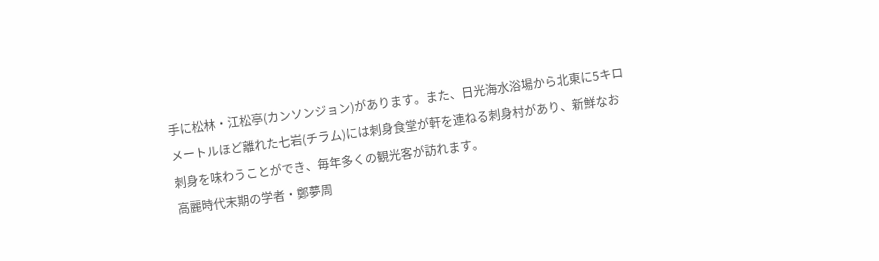手に松林・江松亭(カンソンジョン)があります。また、日光海水浴場から北東に5キロメートルほど離れた七岩(チラム)には刺身食堂が軒を連ねる刺身村があり、新鮮なお刺身を味わうことができ、毎年多くの観光客が訪れます。
高麗時代末期の学者・鄭夢周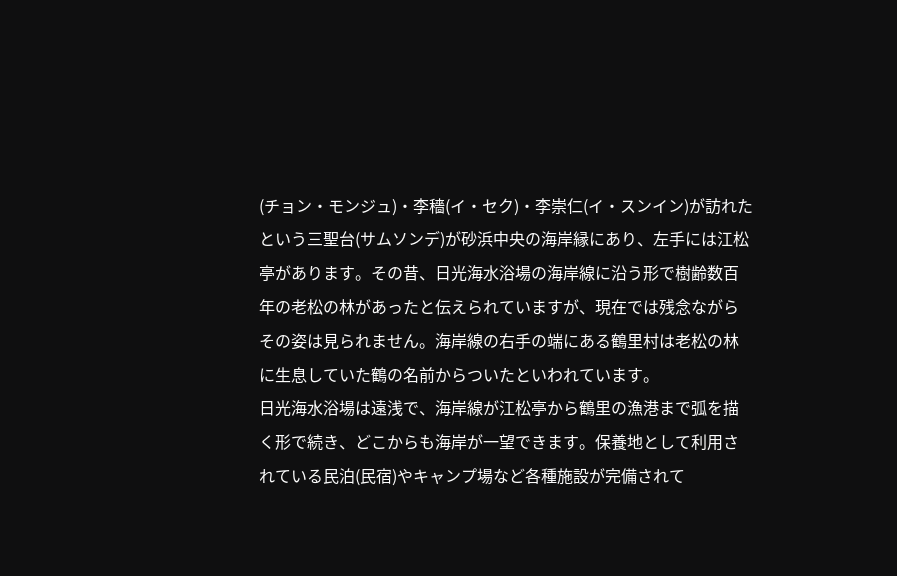(チョン・モンジュ)・李穡(イ・セク)・李崇仁(イ・スンイン)が訪れたという三聖台(サムソンデ)が砂浜中央の海岸縁にあり、左手には江松亭があります。その昔、日光海水浴場の海岸線に沿う形で樹齢数百年の老松の林があったと伝えられていますが、現在では残念ながらその姿は見られません。海岸線の右手の端にある鶴里村は老松の林に生息していた鶴の名前からついたといわれています。
日光海水浴場は遠浅で、海岸線が江松亭から鶴里の漁港まで弧を描く形で続き、どこからも海岸が一望できます。保養地として利用されている民泊(民宿)やキャンプ場など各種施設が完備されて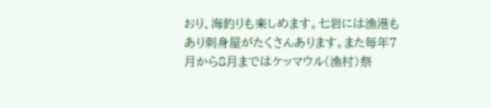おり、海釣りも楽しめます。七岩には漁港もあり刺身屋がたくさんあります。また毎年7月から8月まではケッマウル(漁村)祭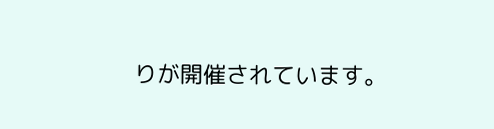りが開催されています。